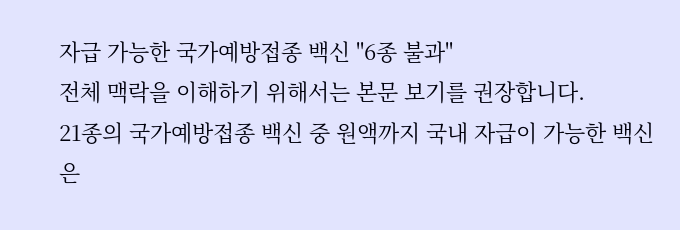자급 가능한 국가예방접종 백신 "6종 불과"
전체 맥락을 이해하기 위해서는 본문 보기를 권장합니다.
21종의 국가예방접종 백신 중 원액까지 국내 자급이 가능한 백신은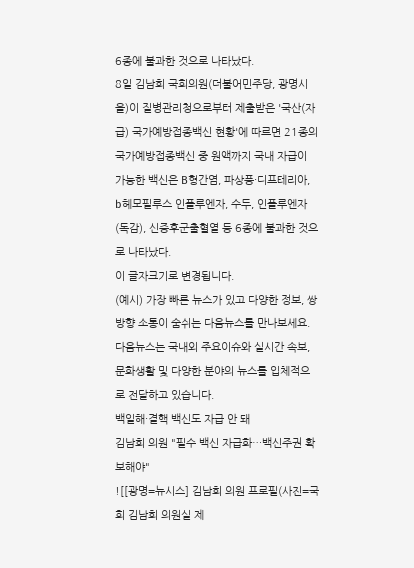6종에 불과한 것으로 나타났다.
8일 김남희 국회의원(더불어민주당, 광명시을)이 질병관리청으로부터 제출받은 '국산(자급) 국가예방접종백신 현황'에 따르면 21종의 국가예방접종백신 중 원액까지 국내 자급이 가능한 백신은 B형간염, 파상풍·디프테리아, b헤모필루스 인플루엔자, 수두, 인플루엔자(독감), 신증후군출혈열 등 6종에 불과한 것으로 나타났다.
이 글자크기로 변경됩니다.
(예시) 가장 빠른 뉴스가 있고 다양한 정보, 쌍방향 소통이 숨쉬는 다음뉴스를 만나보세요. 다음뉴스는 국내외 주요이슈와 실시간 속보, 문화생활 및 다양한 분야의 뉴스를 입체적으로 전달하고 있습니다.
백일해·결핵 백신도 자급 안 돼
김남희 의원 "필수 백신 자급화…백신주권 확보해야"
![[광명=뉴시스] 김남희 의원 프로필(사진=국회 김남희 의원실 제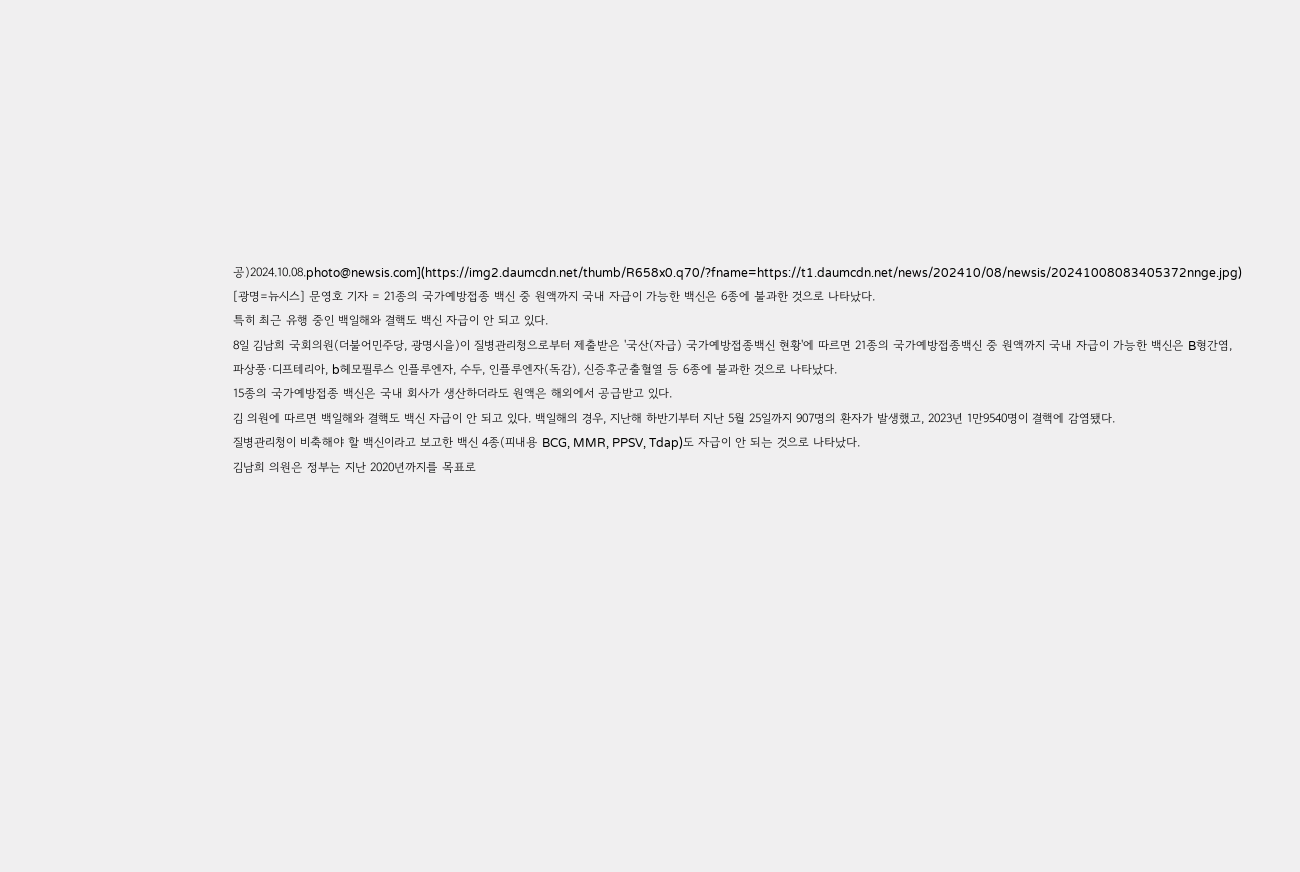공)2024.10.08.photo@newsis.com](https://img2.daumcdn.net/thumb/R658x0.q70/?fname=https://t1.daumcdn.net/news/202410/08/newsis/20241008083405372nnge.jpg)
[광명=뉴시스] 문영호 기자 = 21종의 국가예방접종 백신 중 원액까지 국내 자급이 가능한 백신은 6종에 불과한 것으로 나타났다.
특히 최근 유행 중인 백일해와 결핵도 백신 자급이 안 되고 있다.
8일 김남희 국회의원(더불어민주당, 광명시을)이 질병관리청으로부터 제출받은 '국산(자급) 국가예방접종백신 현황'에 따르면 21종의 국가예방접종백신 중 원액까지 국내 자급이 가능한 백신은 B형간염, 파상풍·디프테리아, b헤모필루스 인플루엔자, 수두, 인플루엔자(독감), 신증후군출혈열 등 6종에 불과한 것으로 나타났다.
15종의 국가예방접종 백신은 국내 회사가 생산하더라도 원액은 해외에서 공급받고 있다.
김 의원에 따르면 백일해와 결핵도 백신 자급이 안 되고 있다. 백일해의 경우, 지난해 하반기부터 지난 5월 25일까지 907명의 환자가 발생했고, 2023년 1만9540명이 결핵에 감염됐다.
질병관리청이 비축해야 할 백신이라고 보고한 백신 4종(피내용 BCG, MMR, PPSV, Tdap)도 자급이 안 되는 것으로 나타났다.
김남희 의원은 정부는 지난 2020년까지를 목표로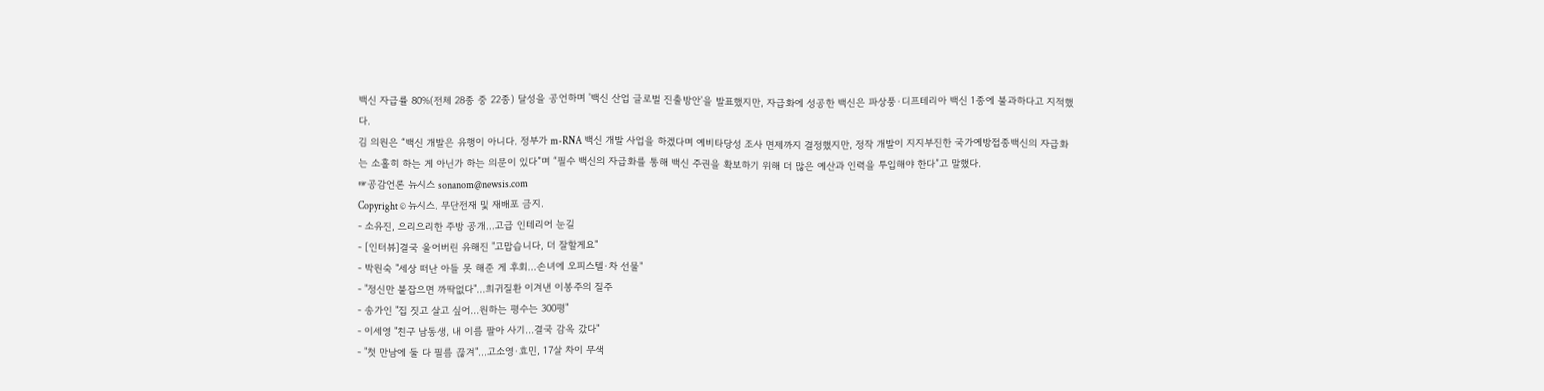백신 자급률 80%(전체 28종 중 22종) 달성을 공언하며 '백신 산업 글로벌 진출방안'을 발표했지만, 자급화에 성공한 백신은 파상풍·디프테리아 백신 1종에 불과하다고 지적했다.
김 의원은 “백신 개발은 유행이 아니다. 정부가 m-RNA 백신 개발 사업을 하겠다며 예비타당성 조사 면제까지 결정했지만, 정작 개발이 지지부진한 국가예방접종백신의 자급화는 소홀히 하는 게 아닌가 하는 의문이 있다”며 “필수 백신의 자급화를 통해 백신 주권을 확보하기 위해 더 많은 예산과 인력을 투입해야 한다”고 말했다.
☞공감언론 뉴시스 sonanom@newsis.com
Copyright © 뉴시스. 무단전재 및 재배포 금지.
- 소유진, 으리으리한 주방 공개…고급 인테리어 눈길
- [인터뷰]결국 울어버린 유해진 "고맙습니다, 더 잘할게요"
- 박원숙 "세상 떠난 아들 못 해준 게 후회…손녀에 오피스텔·차 선물"
- "정신만 붙잡으면 까딱없다"…희귀질환 이겨낸 이봉주의 질주
- 송가인 "집 짓고 살고 싶어…원하는 평수는 300평"
- 이세영 "친구 남동생, 내 이름 팔아 사기…결국 감옥 갔다"
- "첫 만남에 둘 다 필름 끊겨"…고소영·효민, 17살 차이 무색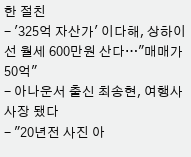한 절친
- '325억 자산가' 이다해, 상하이선 월세 600만원 산다…"매매가 50억"
- 아나운서 출신 최송현, 여행사 사장 됐다
- "20년전 사진 아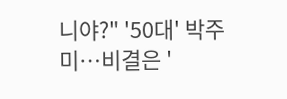니야?" '50대' 박주미…비결은 '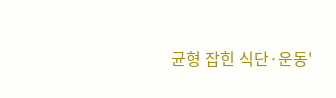균형 잡힌 식단·운동'